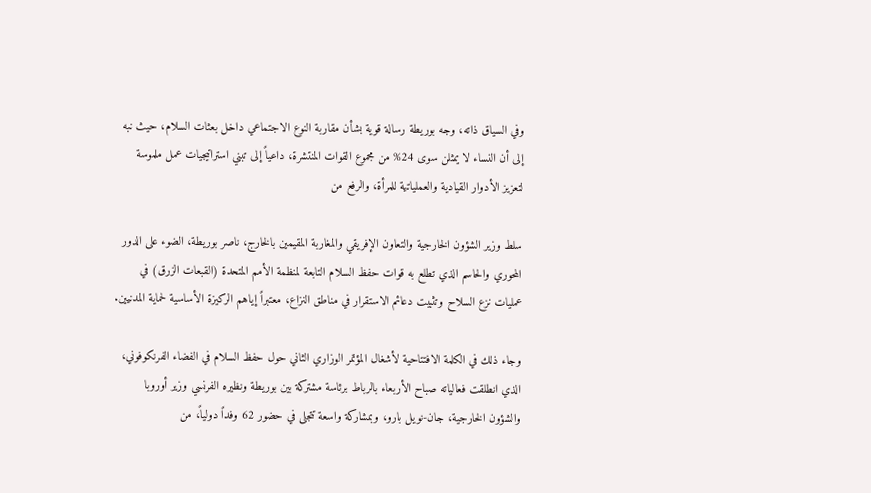وفي السياق ذاته، وجه بوريطة رسالة قوية بشأن مقاربة النوع الاجتماعي داخل بعثات السلام، حيث نبه إلى أن النساء لا يمثلن سوى 24% من مجموع القوات المنتشرة، داعياً إلى تبني استراتيجيات عمل ملموسة لتعزيز الأدوار القيادية والعملياتية للمرأة، والرفع من

سلط وزير الشؤون الخارجية والتعاون الإفريقي والمغاربة المقيمين بالخارج، ناصر بوريطة، الضوء على الدور المحوري والحاسم الذي تطلع به قوات حفظ السلام التابعة لمنظمة الأمم المتحدة (القبعات الزرق) في عمليات نزع السلاح وتثبيت دعائم الاستقرار في مناطق النزاع، معتبراً إياهم الركيزة الأساسية لحماية المدنيين.

وجاء ذلك في الكلمة الافتتاحية لأشغال المؤتمر الوزاري الثاني حول حفظ السلام في الفضاء الفرنكوفوني، الذي انطلقت فعالياته صباح الأربعاء بالرباط برئاسة مشتركة بين بوريطة ونظيره الفرنسي وزير أوروبا والشؤون الخارجية، جان-نويل بارو، وبمشاركة واسعة تتجلى في حضور 62 وفداً دولياً، من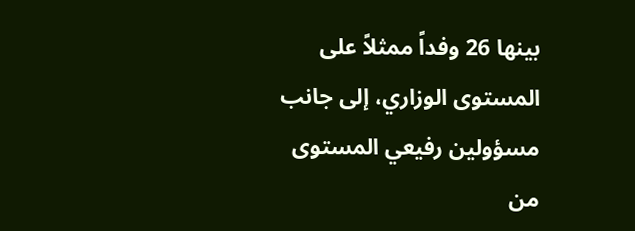بينها 26 وفداً ممثلاً على المستوى الوزاري، إلى جانب مسؤولين رفيعي المستوى من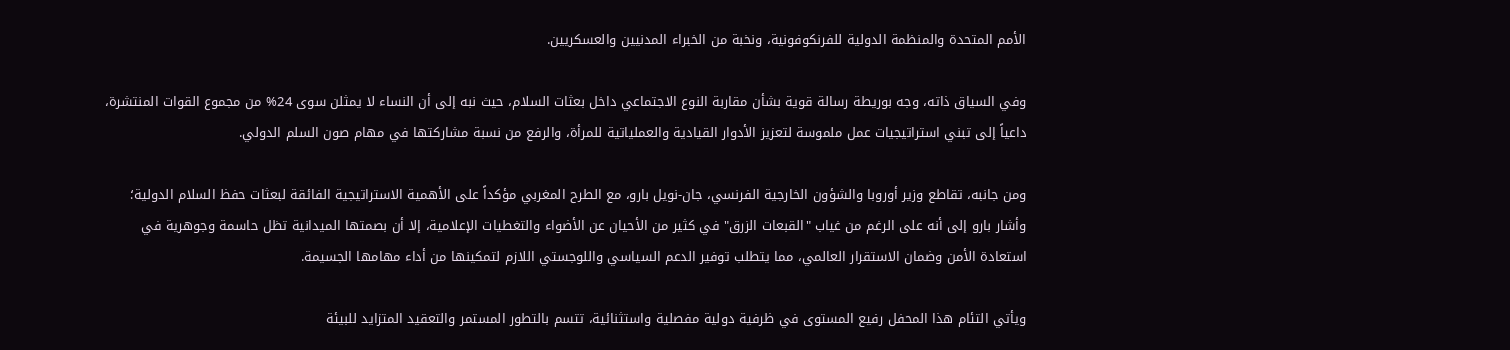الأمم المتحدة والمنظمة الدولية للفرنكوفونية، ونخبة من الخبراء المدنيين والعسكريين.

وفي السياق ذاته، وجه بوريطة رسالة قوية بشأن مقاربة النوع الاجتماعي داخل بعثات السلام، حيث نبه إلى أن النساء لا يمثلن سوى 24% من مجموع القوات المنتشرة، داعياً إلى تبني استراتيجيات عمل ملموسة لتعزيز الأدوار القيادية والعملياتية للمرأة، والرفع من نسبة مشاركتها في مهام صون السلم الدولي.

ومن جانبه، تقاطع وزير أوروبا والشؤون الخارجية الفرنسي، جان-نويل بارو، مع الطرح المغربي مؤكداً على الأهمية الاستراتيجية الفائقة لبعثات حفظ السلام الدولية؛ وأشار بارو إلى أنه على الرغم من غياب "القبعات الزرق" في كثير من الأحيان عن الأضواء والتغطيات الإعلامية، إلا أن بصمتها الميدانية تظل حاسمة وجوهرية في استعادة الأمن وضمان الاستقرار العالمي، مما يتطلب توفير الدعم السياسي واللوجستي اللازم لتمكينها من أداء مهامها الجسيمة.

ويأتي التئام هذا المحفل رفيع المستوى في ظرفية دولية مفصلية واستثنائية، تتسم بالتطور المستمر والتعقيد المتزايد للبيئة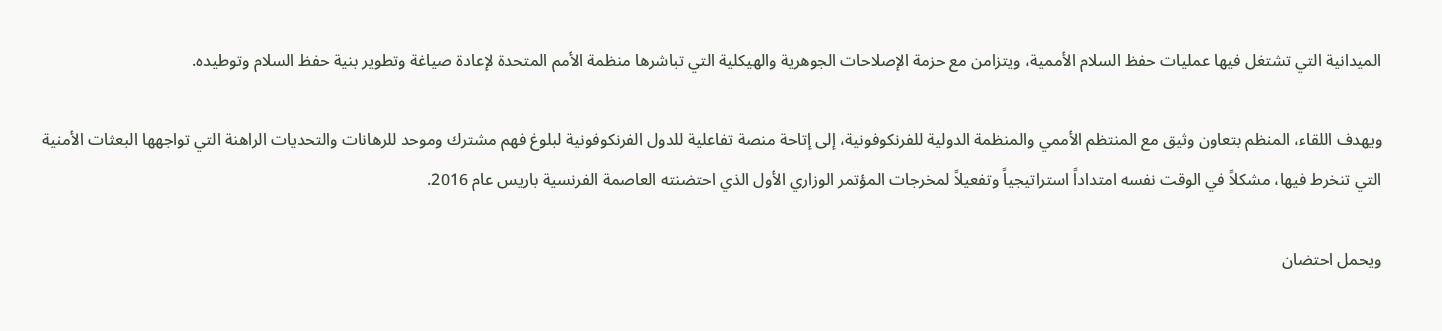الميدانية التي تشتغل فيها عمليات حفظ السلام الأممية، ويتزامن مع حزمة الإصلاحات الجوهرية والهيكلية التي تباشرها منظمة الأمم المتحدة لإعادة صياغة وتطوير بنية حفظ السلام وتوطيده.

ويهدف اللقاء، المنظم بتعاون وثيق مع المنتظم الأممي والمنظمة الدولية للفرنكوفونية، إلى إتاحة منصة تفاعلية للدول الفرنكوفونية لبلوغ فهم مشترك وموحد للرهانات والتحديات الراهنة التي تواجهها البعثات الأمنية التي تنخرط فيها، مشكلاً في الوقت نفسه امتداداً استراتيجياً وتفعيلاً لمخرجات المؤتمر الوزاري الأول الذي احتضنته العاصمة الفرنسية باريس عام 2016.

ويحمل احتضان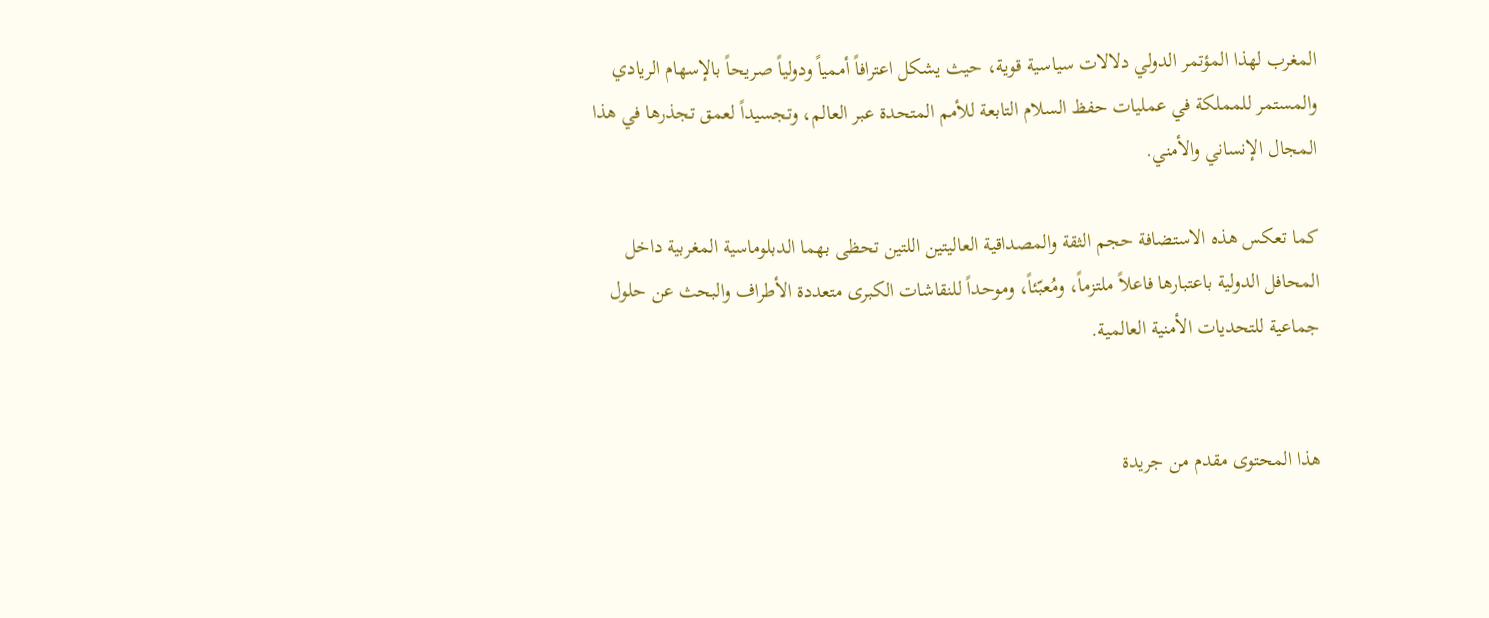المغرب لهذا المؤتمر الدولي دلالات سياسية قوية، حيث يشكل اعترافاً أممياً ودولياً صريحاً بالإسهام الريادي والمستمر للمملكة في عمليات حفظ السلام التابعة للأمم المتحدة عبر العالم، وتجسيداً لعمق تجذرها في هذا المجال الإنساني والأمني.

كما تعكس هذه الاستضافة حجم الثقة والمصداقية العاليتين اللتين تحظى بهما الدبلوماسية المغربية داخل المحافل الدولية باعتبارها فاعلاً ملتزماً، ومُعبّئاً، وموحداً للنقاشات الكبرى متعددة الأطراف والبحث عن حلول جماعية للتحديات الأمنية العالمية.


هذا المحتوى مقدم من جريدة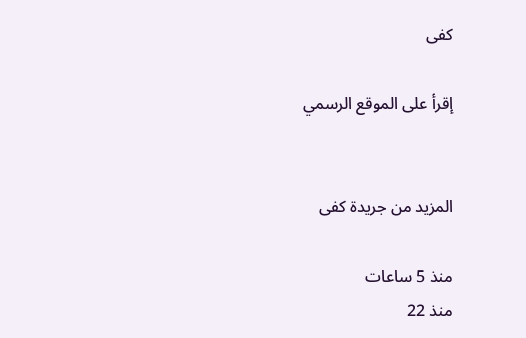كفى

إقرأ على الموقع الرسمي


المزيد من جريدة كفى

منذ 5 ساعات
منذ 22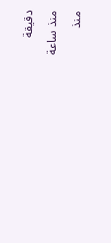دقيقة
منذ ساعة
منذ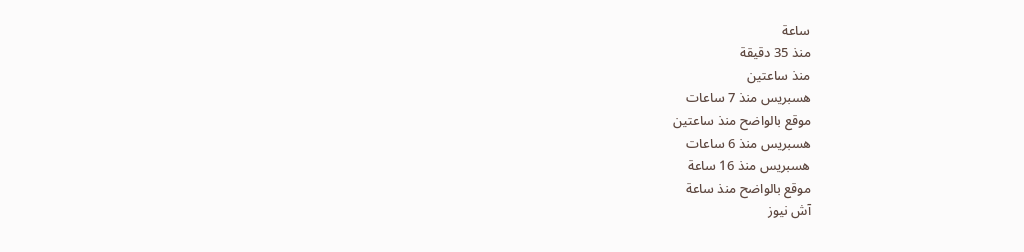ساعة
منذ 35 دقيقة
منذ ساعتين
هسبريس منذ 7 ساعات
موقع بالواضح منذ ساعتين
هسبريس منذ 6 ساعات
هسبريس منذ 16 ساعة
موقع بالواضح منذ ساعة
آش نيوز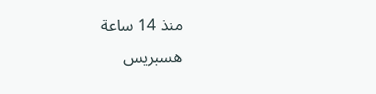منذ 14 ساعة
هسبريس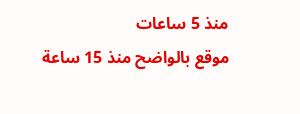منذ 5 ساعات
موقع بالواضح منذ 15 ساعة